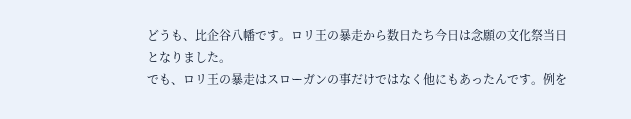どうも、比企谷八幡です。ロリ王の暴走から数日たち今日は念願の文化祭当日となりました。
でも、ロリ王の暴走はスローガンの事だけではなく他にもあったんです。例を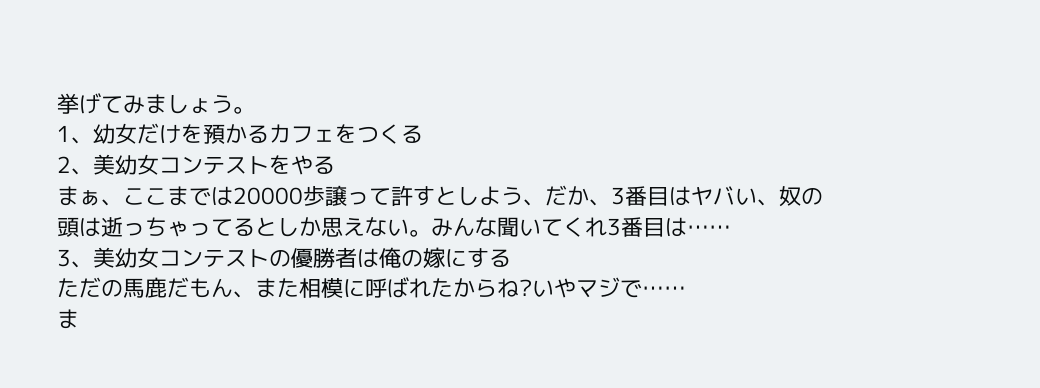挙げてみましょう。
1、幼女だけを預かるカフェをつくる
2、美幼女コンテストをやる
まぁ、ここまでは20000歩譲って許すとしよう、だか、3番目はヤバい、奴の頭は逝っちゃってるとしか思えない。みんな聞いてくれ3番目は……
3、美幼女コンテストの優勝者は俺の嫁にする
ただの馬鹿だもん、また相模に呼ばれたからね?いやマジで……
ま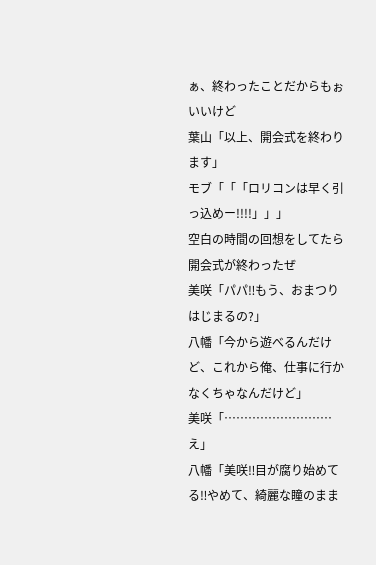ぁ、終わったことだからもぉいいけど
葉山「以上、開会式を終わります」
モブ「「「ロリコンは早く引っ込めー!!!!」」」
空白の時間の回想をしてたら開会式が終わったぜ
美咲「パパ‼もう、おまつりはじまるの?」
八幡「今から遊べるんだけど、これから俺、仕事に行かなくちゃなんだけど」
美咲「………………………え」
八幡「美咲‼目が腐り始めてる‼やめて、綺麗な瞳のまま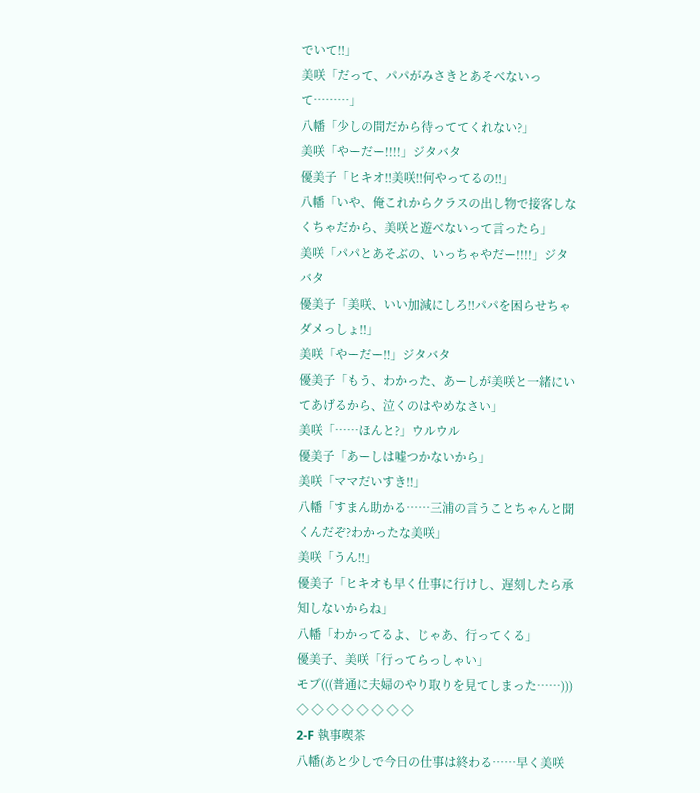でいて‼」
美咲「だって、パパがみさきとあそべないって………」
八幡「少しの間だから待っててくれない?」
美咲「やーだー!!!!」ジタバタ
優美子「ヒキオ‼美咲‼何やってるの‼」
八幡「いや、俺これからクラスの出し物で接客しなくちゃだから、美咲と遊べないって言ったら」
美咲「パパとあそぶの、いっちゃやだー!!!!」ジタバタ
優美子「美咲、いい加減にしろ‼パパを困らせちゃダメっしょ‼」
美咲「やーだー‼」ジタバタ
優美子「もう、わかった、あーしが美咲と一緒にいてあげるから、泣くのはやめなさい」
美咲「……ほんと?」ウルウル
優美子「あーしは嘘つかないから」
美咲「ママだいすき‼」
八幡「すまん助かる……三浦の言うことちゃんと聞くんだぞ?わかったな美咲」
美咲「うん‼」
優美子「ヒキオも早く仕事に行けし、遅刻したら承知しないからね」
八幡「わかってるよ、じゃあ、行ってくる」
優美子、美咲「行ってらっしゃい」
モブ(((普通に夫婦のやり取りを見てしまった……)))
◇ ◇ ◇ ◇ ◇ ◇ ◇ ◇
2-F 執事喫茶
八幡(あと少しで今日の仕事は終わる……早く美咲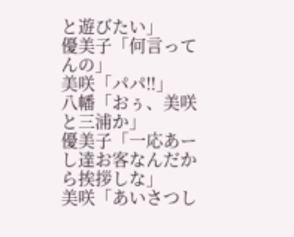と遊びたい」
優美子「何言ってんの」
美咲「パパ‼」
八幡「おぅ、美咲と三浦か」
優美子「一応あーし達お客なんだから挨拶しな」
美咲「あいさつし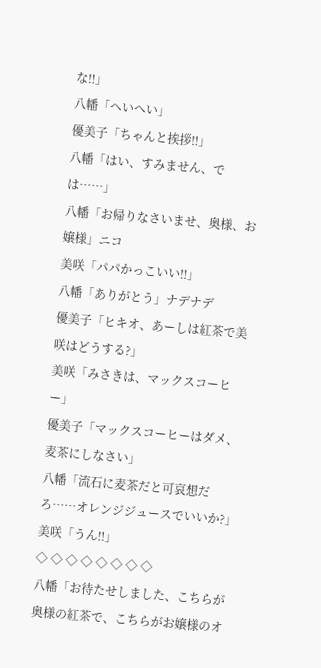な‼」
八幡「へいへい」
優美子「ちゃんと挨拶‼」
八幡「はい、すみません、では……」
八幡「お帰りなさいませ、奥様、お嬢様」ニコ
美咲「パパかっこいい‼」
八幡「ありがとう」ナデナデ
優美子「ヒキオ、あーしは紅茶で美咲はどうする?」
美咲「みさきは、マックスコーヒー」
優美子「マックスコーヒーはダメ、麦茶にしなさい」
八幡「流石に麦茶だと可哀想だろ……オレンジジュースでいいか?」
美咲「うん‼」
◇ ◇ ◇ ◇ ◇ ◇ ◇ ◇
八幡「お待たせしました、こちらが奥様の紅茶で、こちらがお嬢様のオ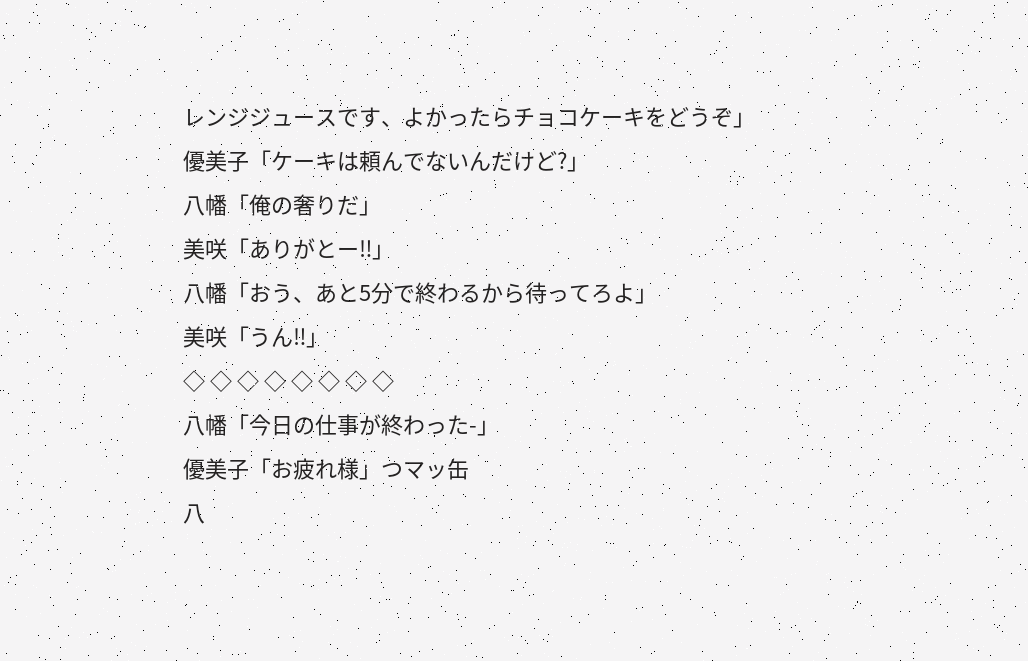レンジジュースです、よかったらチョコケーキをどうぞ」
優美子「ケーキは頼んでないんだけど?」
八幡「俺の奢りだ」
美咲「ありがとー‼」
八幡「おう、あと5分で終わるから待ってろよ」
美咲「うん‼」
◇ ◇ ◇ ◇ ◇ ◇ ◇ ◇
八幡「今日の仕事が終わった-」
優美子「お疲れ様」つマッ缶
八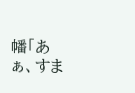幡「あぁ、すま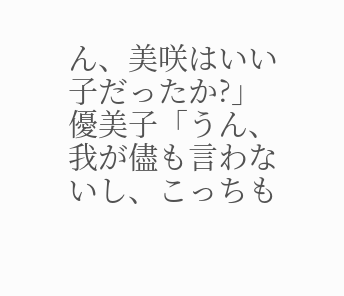ん、美咲はいい子だったか?」
優美子「うん、我が儘も言わないし、こっちも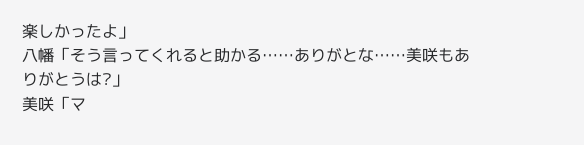楽しかったよ」
八幡「そう言ってくれると助かる……ありがとな……美咲もありがとうは?」
美咲「マ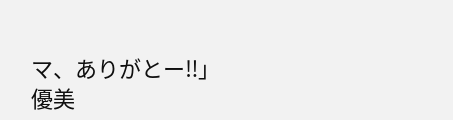マ、ありがとー‼」
優美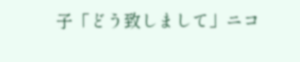子「どう致しまして」ニコ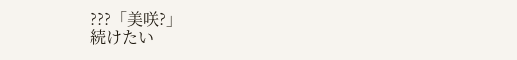???「美咲?」
続けたい